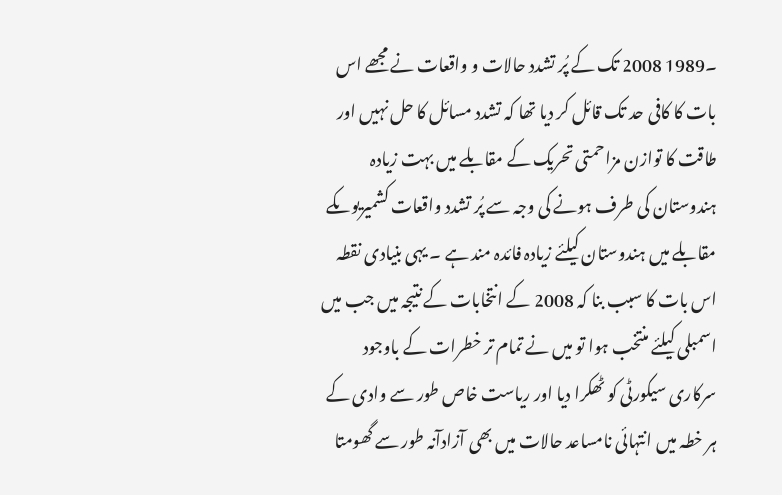۔1989 2008 تک کے پُر تشدد حالات و واقعات نے مجھے اس بات کا کافی حد تک قائل کر دیا تھا کہ تشدد مسائل کا حل نہیں اور طاقت کا توازن مزاحمتی تحریک کے مقابلے میں بہت زیادہ ہندوستان کی طرف ہونے کی وجہ سے پُر تشدد واقعات کشمیریوںکے مقابلے میں ہندوستان کیلئے زیادہ فائدہ مند ہے ۔ یہی بنیادی نقطہ اس بات کا سبب بنا کہ 2008 کے انتخابات کے نتیجہ میں جب میں اسمبلی کیلئے منتخب ہوا تو میں نے تمام تر خطرات کے باوجود سرکاری سیکورٹی کو ٹھکرا دیا اور ریاست خاص طور سے وادی کے ہر خطہ میں انتہائی نامساعد حالات میں بھی آزادآنہ طور سے گھومتا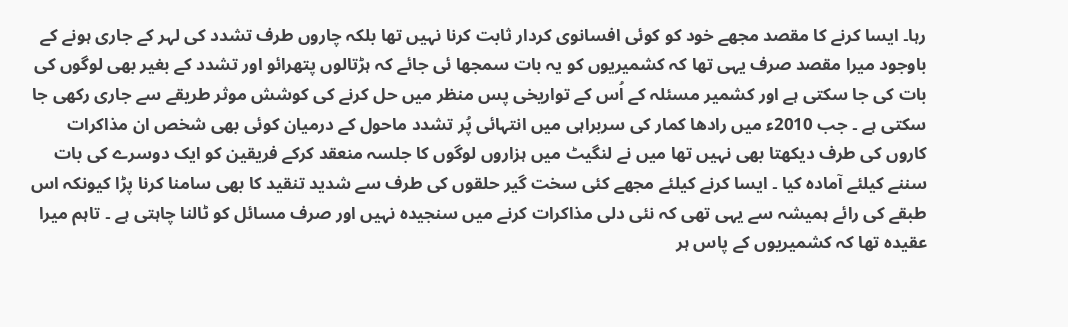رہا۔ ایسا کرنے کا مقصد مجھے خود کو کوئی افسانوی کردار ثابت کرنا نہیں تھا بلکہ چاروں طرف تشدد کی لہر کے جاری ہونے کے باوجود میرا مقصد صرف یہی تھا کہ کشمیریوں کو یہ بات سمجھا ئی جائے کہ ہڑتالوں پتھرائو اور تشدد کے بغیر بھی لوگوں کی بات کی جا سکتی ہے اور کشمیر مسئلہ کے اُس کے تواریخی پس منظر میں حل کرنے کی کوشش موثر طریقے سے جاری رکھی جا سکتی ہے ۔ جب 2010ء میں رادھا کمار کی سربراہی میں انتہائی پُر تشدد ماحول کے درمیان کوئی بھی شخص ان مذاکرات کاروں کی طرف دیکھتا بھی نہیں تھا میں نے لنگیٹ میں ہزاروں لوگوں کا جلسہ منعقد کرکے فریقین کو ایک دوسرے کی بات سننے کیلئے آمادہ کیا ۔ ایسا کرنے کیلئے مجھے کئی سخت گیر حلقوں کی طرف سے شدید تنقید کا بھی سامنا کرنا پڑا کیونکہ اس طبقے کی رائے ہمیشہ سے یہی تھی کہ نئی دلی مذاکرات کرنے میں سنجیدہ نہیں اور صرف مسائل کو ٹالنا چاہتی ہے ۔ تاہم میرا عقیدہ تھا کہ کشمیریوں کے پاس ہر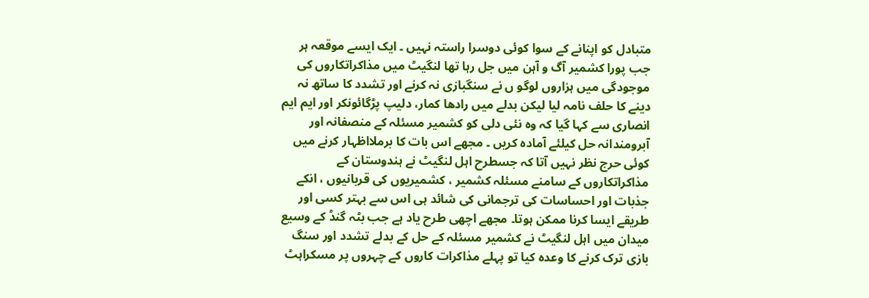متبادل کو اپنانے کے سوا کوئی دوسرا راستہ نہیں ۔ ایک ایسے موقعہ ہر جب پورا کشمیر آگ و آہن میں جل رہا تھا لنگیٹ میں مذاکراتکاروں کی موجودگی میں ہزاروں لوگو ں نے سنگبازی نہ کرنے اور تشدد کا ساتھ نہ دینے کا حلف نامہ لیا لیکن بدلے میں رادھا کمار، دلیپ پڑگائونکر اور ایم ایم انصاری سے کہا گیا کہ وہ نئی دلی کو کشمیر مسئلہ کے منصفانہ اور آبرومندانہ حل کیلئے آمادہ کریں ۔ مجھے اس بات کا برملااظہار کرنے میں کوئی حرج نظر نہیں آتا کہ جسطرح اہل لنگیٹ نے ہندوستان کے مذاکراتکاروں کے سامنے مسئلہ کشمیر ، کشمیریوں کی قربانیوں ، انکے جذبات اور احساسات کی ترجمانی کی شائد ہی اس سے بہتر کسی اور طریقے ایسا کرنا ممکن ہوتا۔ مجھے اچھی طرح یاد ہے جب بٹہ گنڈ کے وسیع میدان میں اہل لنگیٹ نے کشمیر مسئلہ کے حل کے بدلے تشدد اور سنگ بازی ترک کرنے کا وعدہ کیا تو پہلے مذاکرات کاروں کے چہروں پر مسکراہٹ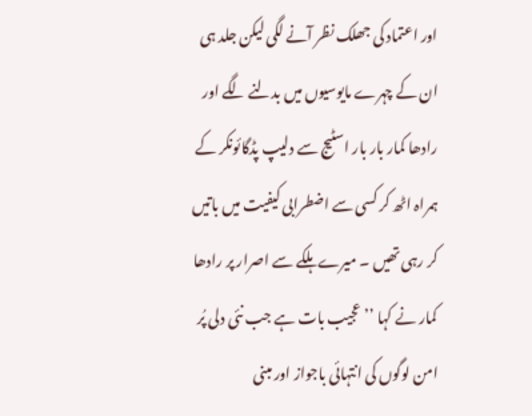اور اعتماد کی جھلک نظر آنے لگی لیکن جلد ہی ان کے چہرے مایوسیوں میں بدلنے لگے اور رادھا کمار بار بار اسٹیج سے دلیپ پڈگائونکر کے ہمراہ اٹھ کر کسی سے اضطرابی کیفیت میں باتیں کر رہی تھیں ۔ میرے ہلکے سے اصرار پر رادھا کمار نے کہا ’’عجیب بات ہے جب نئی دلی پُر امن لوگوں کی انتہائی باجواز اور مبنی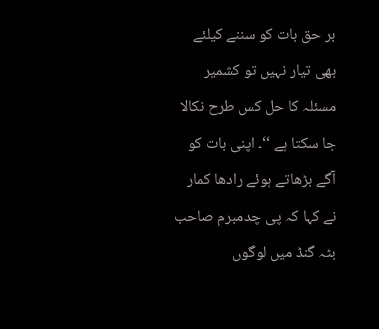بر حق بات کو سننے کیلئے بھی تیار نہیں تو کشمیر مسئلہ کا حل کس طرح نکالا جا سکتا ہے ‘‘۔ اپنی بات کو آگے بڑھاتے ہوئے رادھا کمار نے کہا کہ پی چدمبرم صاحب بٹہ گنڈ میں لوگوں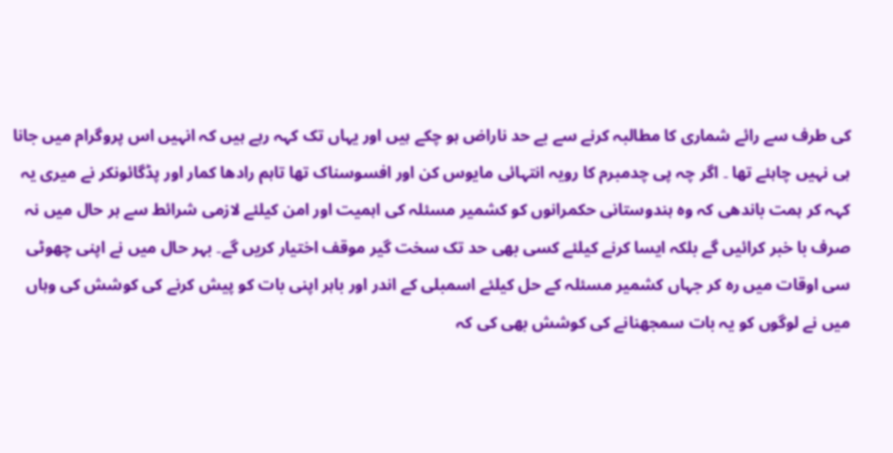کی طرف سے رائے شماری کا مطالبہ کرنے سے بے حد ناراض ہو چکے ہیں اور یہاں تک کہہ رہے ہیں کہ انہیں اس پروگرام میں جانا ہی نہیں چاہئے تھا ۔ اگر چہ پی چدمبرم کا رویہ انتہائی مایوس کن اور افسوسناک تھا تاہم رادھا کمار اور پڈگائونکر نے میری یہ کہہ کر ہمت باندھی کہ وہ ہندوستانی حکمرانوں کو کشمیر مسئلہ کی اہمیت اور امن کیلئے لازمی شرائط سے ہر حال میں نہ صرف با خبر کرائیں گے بلکہ ایسا کرنے کیلئے کسی بھی حد تک سخت گیر موقف اختیار کریں گے۔ بہر حال میں نے اپنی چھوٹی سی اوقات میں رہ کر جہاں کشمیر مسئلہ کے حل کیلئے اسمبلی کے اندر اور باہر اپنی بات کو پیش کرنے کی کوشش کی وہاں میں نے لوگوں کو یہ بات سمجھنانے کی کوشش بھی کی کہ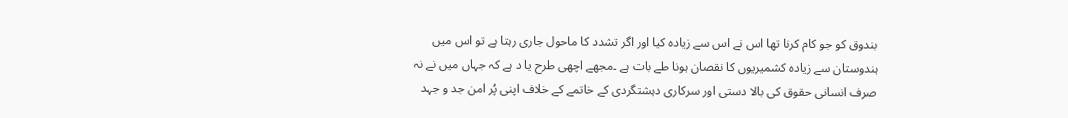بندوق کو جو کام کرنا تھا اس نے اس سے زیادہ کیا اور اگر تشدد کا ماحول جاری رہتا ہے تو اس میں ہندوستان سے زیادہ کشمیریوں کا نقصان ہونا طے بات ہے ۔مجھے اچھی طرح یا د ہے کہ جہاں میں نے نہ صرف انسانی حقوق کی بالا دستی اور سرکاری دہشتگردی کے خاتمے کے خلاف اپنی پُر امن جد و جہد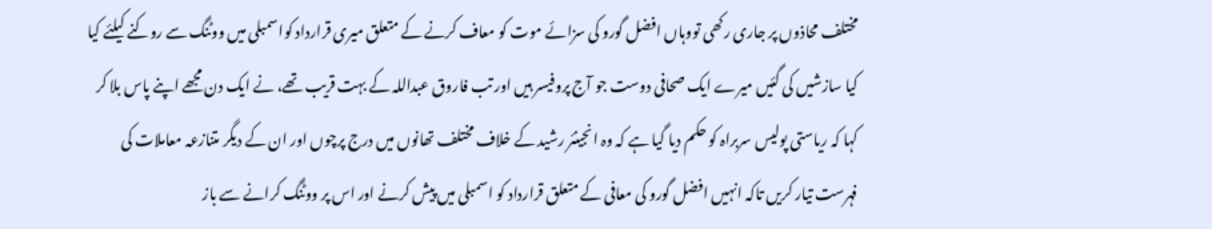مختلف محاذوں پر جاری رکھی تووہاں افضل گورو کی سزائے موت کو معاف کرنے کے متعلق میری قرارداد کواسمبلی میں ووٹنگ سے روکنے کیلئے کیا کیا سازشیں کی گئیں میرے ایک صحافی دوست جو آج پروفیسر ہیں اور تب فاروق عبداللہ کے بہت قریب تھے، نے ایک دن مجھے اپنے پاس بلا کر کہا کہ ریاستی پولیس سربراہ کو حکم دیا گیا ہے کہ وہ انجینئر رشید کے خلاف مختلف تھانوں میں درج پرچوں اور ان کے دیگر متنازعہ معاملات کی فہرست تیار کریں تاکہ انہیں افضل گورو کی معافی کے متعلق قرارداد کو اسمبلی میں پیش کرنے اور اس پر ووٹنگ کرانے سے باز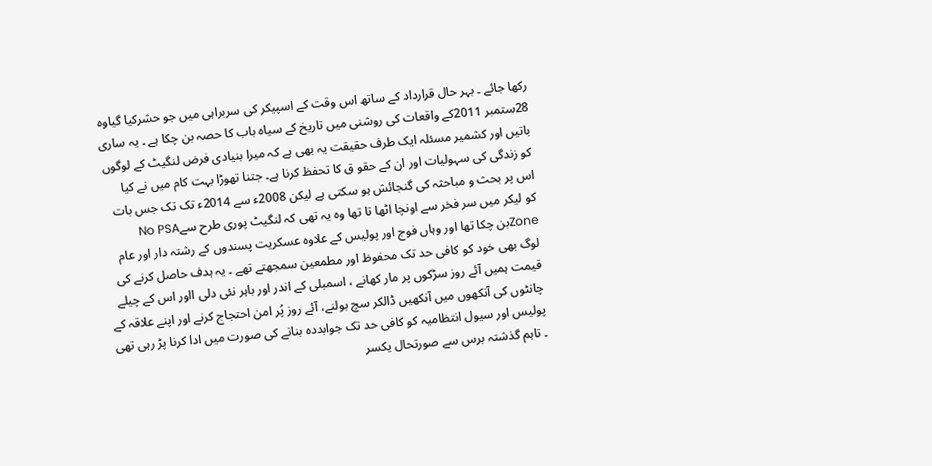رکھا جائے ۔ بہر حال قرارداد کے ساتھ اس وقت کے اسپیکر کی سربراہی میں جو حشرکیا گیاوہ 28ستمبر 2011کے واقعات کی روشنی میں تاریخ کے سیاہ باب کا حصہ بن چکا ہے ۔ یہ ساری باتیں اور کشمیر مسئلہ ایک طرف حقیقت یہ بھی ہے کہ میرا بنیادی فرض لنگیٹ کے لوگوں کو زندگی کی سہولیات اور ان کے حقو ق کا تحفظ کرنا ہے۔ جتنا تھوڑا بہت کام میں نے کیا اس پر بحث و مباحثہ کی گنجائش ہو سکتی ہے لیکن 2008ء سے 2014ء تک تک جس بات کو لیکر میں سر فخر سے اونچا اٹھا تا تھا وہ یہ تھی کہ لنگیٹ پوری طرح سےNo PSA Zoneبن چکا تھا اور وہاں فوج اور پولیس کے علاوہ عسکریت پسندوں کے رشتہ دار اور عام لوگ بھی خود کو کافی حد تک محفوظ اور مطمعین سمجھتے تھے ۔ یہ ہدف حاصل کرنے کی قیمت ہمیں آئے روز سڑکوں پر مار کھانے ، اسمبلی کے اندر اور باہر نئی دلی ااور اس کے چیلے چانٹوں کی آنکھوں میں آنکھیں ڈالکر سچ بولنے، آئے روز پُر امن احتجاج کرنے اور اپنے علاقہ کے پولیس اور سیول انتظامیہ کو کافی حد تک جوابددہ بنانے کی صورت میں ادا کرنا پڑ رہی تھی ۔ تاہم گذشتہ برس سے صورتحال یکسر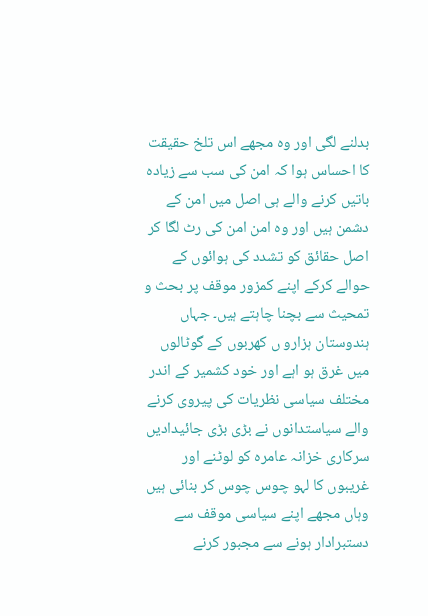بدلنے لگی اور وہ مجھے اس تلخ حقیقت کا احساس ہوا کہ امن کی سب سے زیادہ باتیں کرنے والے ہی اصل میں امن کے دشمن ہیں اور وہ امن امن کی رٹ لگا کر اصل حقائق کو تشدد کی ہوائوں کے حوالے کرکے اپنے کمزور موقف پر بحث و تمحیث سے بچنا چاہتے ہیں۔ جہاں ہندوستان ہزارو ں کھربوں کے گوٹالوں میں غرق ہو اہے اور خود کشمیر کے اندر مختلف سیاسی نظریات کی پیروی کرنے والے سیاستدانوں نے بڑی بڑی جائیدادیں سرکاری خزانہ عامرہ کو لوٹنے اور غریبوں کا لہو چوس چوس کر بنائی ہیں وہاں مجھے اپنے سیاسی موقف سے دستبرادار ہونے سے مجبور کرنے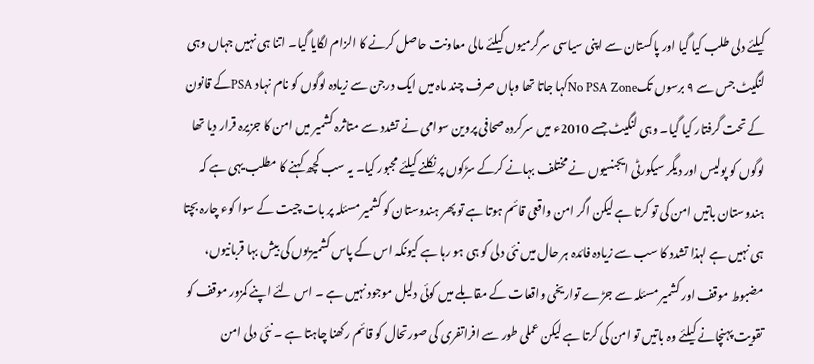کیلئے دلی طلب کیا گیا اور پاکستان سے اپنی سیاسی سرگرمیوں کیلئے مالی معاونت حاصل کرنے کا الزام لگایا گیا۔ اتنا ہی نہیں جہاں وہی لنگیٹ جس سے ۹ برسوں تکNo PSA Zoneکہا جاتا تھا وہاں صرف چند ماہ میں ایک درجن سے زیادہ لوگوں کو نام نہاد PSAکے قانون کے تحت گرفتار کیا گیا۔ وہی لنگیٹ جسے 2010ء میں سرکردہ صحافی پروین سوامی نے تشدد سے متاثرہ کشمیر میں امن کا جزیرہ قرار دیا تھا لوگوں کو پولیس اور دیگر سیکورٹی ایجنسیوں نے مختلف بہانے کرکے سڑکوں پر نکلنے کیلئے مجبور کیا۔ یہ سب کچھ کہنے کا مطلب یہی ہے کہ ہندوستان باتیں امن کی تو کرتا ہے لیکن اگر امن واقعی قائم ہوتا ہے تو پھر ہندوستان کو کشمیر مسئلہ پر بات چیت کے سوا کوء چارہ بچتا ہی نہیں ہے لہذا تشدد کا سب سے زیادہ فائدہ ہر حال میں نئی دلی کو ہی ہو رہا ہے کیونکہ اس کے پاس کشمیریوں کی بیش بہا قربانیوں، مضبوط موقف اور کشمیر مسئلہ سے جڑے تواریخی واقعات کے مقابلے میں کوئی دلیل موجود نہیں ہے ۔ اس لئے اپنے کمزور موقف کو تقویت پہنچانے کیلئے وہ باتیں تو امن کی کرتا ہے لیکن عملی طور سے افراتفری کی صورتحال کو قائم رکھنا چاہتا ہے ۔ نئی دلی امن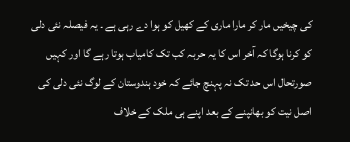کی چیخیں مار کر مارا ماری کے کھیل کو ہوا دے رہی ہے ۔ یہ فیصلہ نئی دلی کو کرنا ہوگا کہ آخر اس کا یہ حربہ کب تک کامیاب ہوتا رہے گا اور کہیں صورتحال اس حد تک نہ پہنچ جائے کہ خود ہندوستان کے لوگ نئی دلی کی اصل نیت کو بھانپنے کے بعد اپنے ہی ملک کے خلاف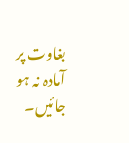بغاوت پر آمادہ نہ ہو جائیں۔